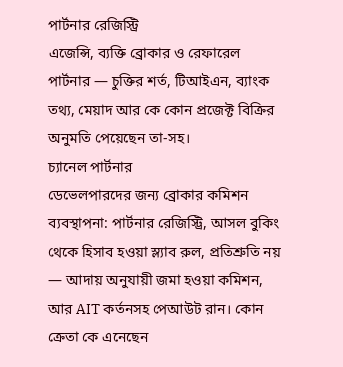পার্টনার রেজিস্ট্রি
এজেন্সি, ব্যক্তি ব্রোকার ও রেফারেল পার্টনার — চুক্তির শর্ত, টিআইএন, ব্যাংক তথ্য, মেয়াদ আর কে কোন প্রজেক্ট বিক্রির অনুমতি পেয়েছেন তা-সহ।
চ্যানেল পার্টনার
ডেভেলপারদের জন্য ব্রোকার কমিশন ব্যবস্থাপনা: পার্টনার রেজিস্ট্রি, আসল বুকিং থেকে হিসাব হওয়া স্ল্যাব রুল, প্রতিশ্রুতি নয় — আদায় অনুযায়ী জমা হওয়া কমিশন, আর AIT কর্তনসহ পেআউট রান। কোন ক্রেতা কে এনেছেন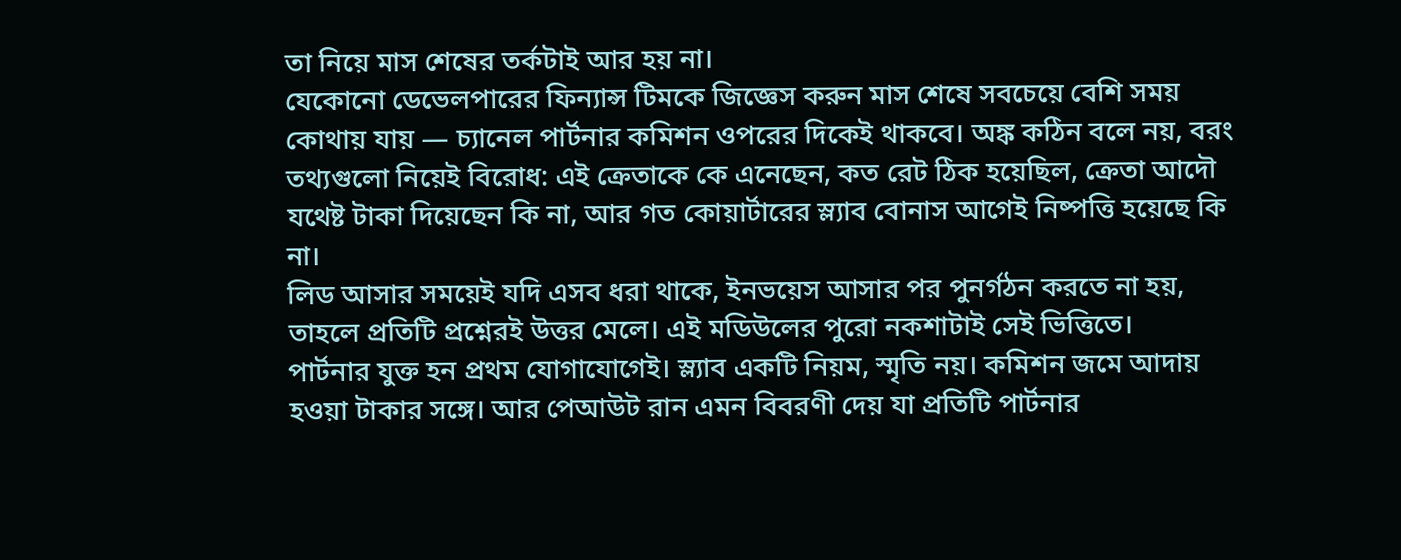তা নিয়ে মাস শেষের তর্কটাই আর হয় না।
যেকোনো ডেভেলপারের ফিন্যান্স টিমকে জিজ্ঞেস করুন মাস শেষে সবচেয়ে বেশি সময় কোথায় যায় — চ্যানেল পার্টনার কমিশন ওপরের দিকেই থাকবে। অঙ্ক কঠিন বলে নয়, বরং তথ্যগুলো নিয়েই বিরোধ: এই ক্রেতাকে কে এনেছেন, কত রেট ঠিক হয়েছিল, ক্রেতা আদৌ যথেষ্ট টাকা দিয়েছেন কি না, আর গত কোয়ার্টারের স্ল্যাব বোনাস আগেই নিষ্পত্তি হয়েছে কি না।
লিড আসার সময়েই যদি এসব ধরা থাকে, ইনভয়েস আসার পর পুনর্গঠন করতে না হয়, তাহলে প্রতিটি প্রশ্নেরই উত্তর মেলে। এই মডিউলের পুরো নকশাটাই সেই ভিত্তিতে।
পার্টনার যুক্ত হন প্রথম যোগাযোগেই। স্ল্যাব একটি নিয়ম, স্মৃতি নয়। কমিশন জমে আদায় হওয়া টাকার সঙ্গে। আর পেআউট রান এমন বিবরণী দেয় যা প্রতিটি পার্টনার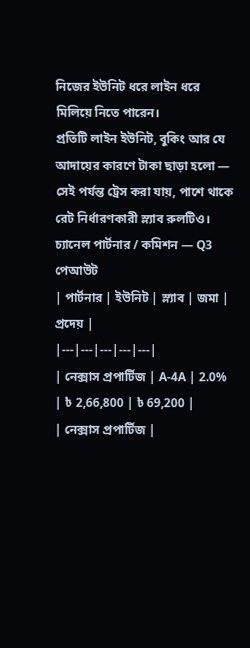নিজের ইউনিট ধরে লাইন ধরে মিলিয়ে নিতে পারেন।
প্রতিটি লাইন ইউনিট, বুকিং আর যে আদায়ের কারণে টাকা ছাড়া হলো — সেই পর্যন্ত ট্রেস করা যায়, পাশে থাকে রেট নির্ধারণকারী স্ল্যাব রুলটিও।
চ্যানেল পার্টনার / কমিশন — Q3 পেআউট
| পার্টনার | ইউনিট | স্ল্যাব | জমা | প্রদেয় |
|---|---|---|---|---|
| নেক্সাস প্রপার্টিজ | A-4A | 2.0% | ৳ 2,66,800 | ৳ 69,200 |
| নেক্সাস প্রপার্টিজ |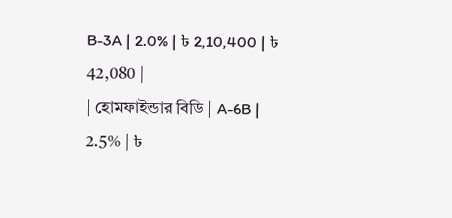B-3A | 2.0% | ৳ 2,10,400 | ৳ 42,080 |
| হোমফাইন্ডার বিডি | A-6B | 2.5% | ৳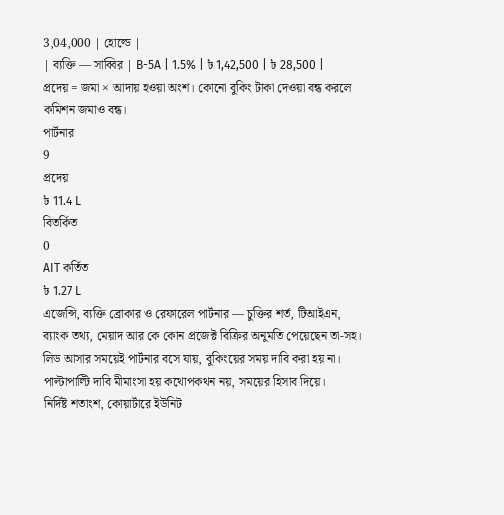3,04,000 | হোল্ডে |
| ব্যক্তি — সাব্বির | B-5A | 1.5% | ৳ 1,42,500 | ৳ 28,500 |
প্রদেয় = জমা × আদায় হওয়া অংশ। কোনো বুকিং টাকা দেওয়া বন্ধ করলে কমিশন জমাও বন্ধ।
পার্টনার
9
প্রদেয়
৳ 11.4 L
বিতর্কিত
0
AIT কর্তিত
৳ 1.27 L
এজেন্সি, ব্যক্তি ব্রোকার ও রেফারেল পার্টনার — চুক্তির শর্ত, টিআইএন, ব্যাংক তথ্য, মেয়াদ আর কে কোন প্রজেক্ট বিক্রির অনুমতি পেয়েছেন তা-সহ।
লিড আসার সময়েই পার্টনার বসে যায়, বুকিংয়ের সময় দাবি করা হয় না। পাল্টাপাল্টি দাবি মীমাংসা হয় কথোপকথন নয়, সময়ের হিসাব দিয়ে।
নির্দিষ্ট শতাংশ, কোয়ার্টারে ইউনিট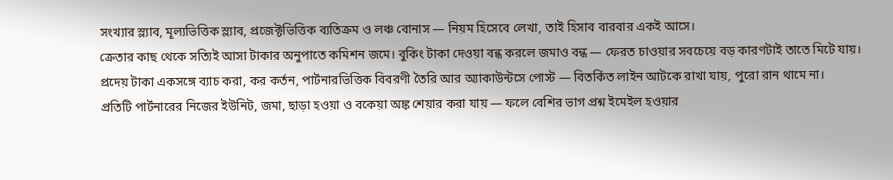সংখ্যার স্ল্যাব, মূল্যভিত্তিক স্ল্যাব, প্রজেক্টভিত্তিক ব্যতিক্রম ও লঞ্চ বোনাস — নিয়ম হিসেবে লেখা, তাই হিসাব বারবার একই আসে।
ক্রেতার কাছ থেকে সত্যিই আসা টাকার অনুপাতে কমিশন জমে। বুকিং টাকা দেওয়া বন্ধ করলে জমাও বন্ধ — ফেরত চাওয়ার সবচেয়ে বড় কারণটাই তাতে মিটে যায়।
প্রদেয় টাকা একসঙ্গে ব্যাচ করা, কর কর্তন, পার্টনারভিত্তিক বিবরণী তৈরি আর অ্যাকাউন্টসে পোস্ট — বিতর্কিত লাইন আটকে রাখা যায়, পুরো রান থামে না।
প্রতিটি পার্টনারের নিজের ইউনিট, জমা, ছাড়া হওয়া ও বকেয়া অঙ্ক শেয়ার করা যায় — ফলে বেশির ভাগ প্রশ্ন ইমেইল হওয়ার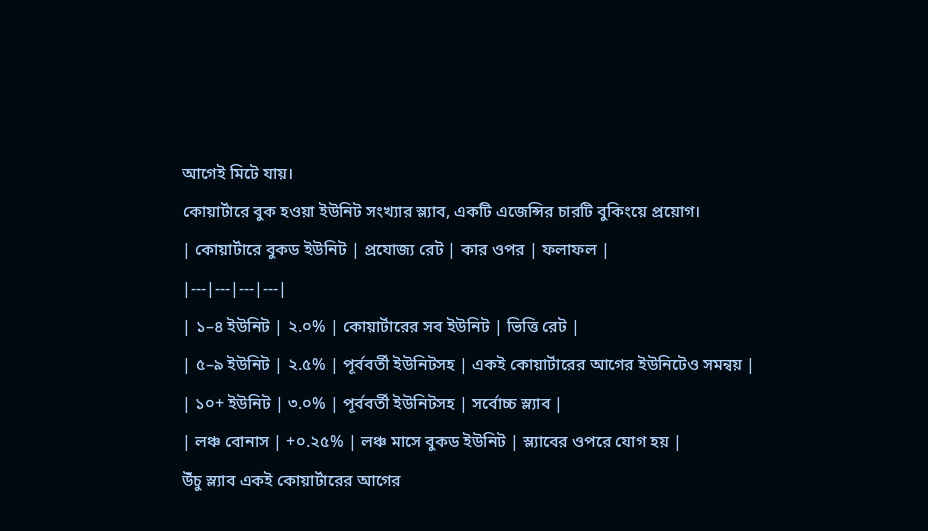আগেই মিটে যায়।
কোয়ার্টারে বুক হওয়া ইউনিট সংখ্যার স্ল্যাব, একটি এজেন্সির চারটি বুকিংয়ে প্রয়োগ।
| কোয়ার্টারে বুকড ইউনিট | প্রযোজ্য রেট | কার ওপর | ফলাফল |
|---|---|---|---|
| ১–৪ ইউনিট | ২.০% | কোয়ার্টারের সব ইউনিট | ভিত্তি রেট |
| ৫–৯ ইউনিট | ২.৫% | পূর্ববর্তী ইউনিটসহ | একই কোয়ার্টারের আগের ইউনিটেও সমন্বয় |
| ১০+ ইউনিট | ৩.০% | পূর্ববর্তী ইউনিটসহ | সর্বোচ্চ স্ল্যাব |
| লঞ্চ বোনাস | +০.২৫% | লঞ্চ মাসে বুকড ইউনিট | স্ল্যাবের ওপরে যোগ হয় |
উঁচু স্ল্যাব একই কোয়ার্টারের আগের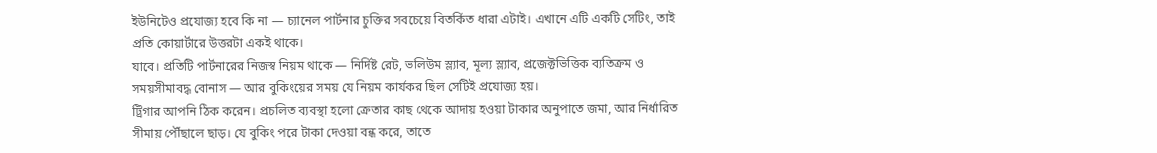ইউনিটেও প্রযোজ্য হবে কি না — চ্যানেল পার্টনার চুক্তির সবচেয়ে বিতর্কিত ধারা এটাই। এখানে এটি একটি সেটিং, তাই প্রতি কোয়ার্টারে উত্তরটা একই থাকে।
যাবে। প্রতিটি পার্টনারের নিজস্ব নিয়ম থাকে — নির্দিষ্ট রেট, ভলিউম স্ল্যাব, মূল্য স্ল্যাব, প্রজেক্টভিত্তিক ব্যতিক্রম ও সময়সীমাবদ্ধ বোনাস — আর বুকিংয়ের সময় যে নিয়ম কার্যকর ছিল সেটিই প্রযোজ্য হয়।
ট্রিগার আপনি ঠিক করেন। প্রচলিত ব্যবস্থা হলো ক্রেতার কাছ থেকে আদায় হওয়া টাকার অনুপাতে জমা, আর নির্ধারিত সীমায় পৌঁছালে ছাড়। যে বুকিং পরে টাকা দেওয়া বন্ধ করে, তাতে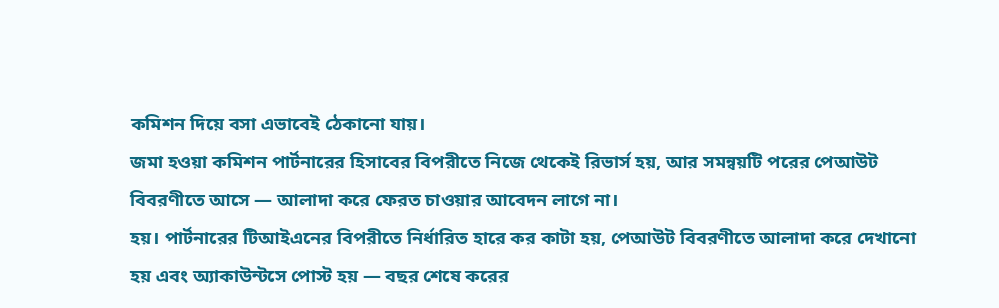কমিশন দিয়ে বসা এভাবেই ঠেকানো যায়।
জমা হওয়া কমিশন পার্টনারের হিসাবের বিপরীতে নিজে থেকেই রিভার্স হয়, আর সমন্বয়টি পরের পেআউট বিবরণীতে আসে — আলাদা করে ফেরত চাওয়ার আবেদন লাগে না।
হয়। পার্টনারের টিআইএনের বিপরীতে নির্ধারিত হারে কর কাটা হয়, পেআউট বিবরণীতে আলাদা করে দেখানো হয় এবং অ্যাকাউন্টসে পোস্ট হয় — বছর শেষে করের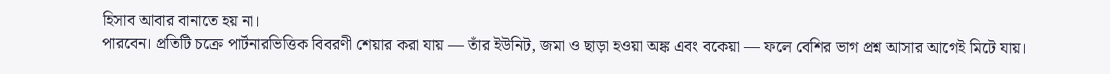হিসাব আবার বানাতে হয় না।
পারবেন। প্রতিটি চক্রে পার্টনারভিত্তিক বিবরণী শেয়ার করা যায় — তাঁর ইউনিট, জমা ও ছাড়া হওয়া অঙ্ক এবং বকেয়া — ফলে বেশির ভাগ প্রশ্ন আসার আগেই মিটে যায়।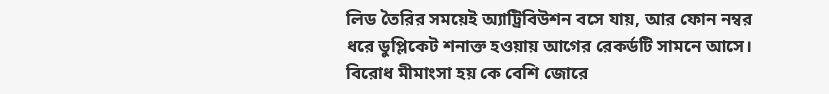লিড তৈরির সময়েই অ্যাট্রিবিউশন বসে যায়, আর ফোন নম্বর ধরে ডুপ্লিকেট শনাক্ত হওয়ায় আগের রেকর্ডটি সামনে আসে। বিরোধ মীমাংসা হয় কে বেশি জোরে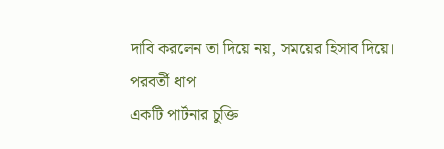দাবি করলেন তা দিয়ে নয়, সময়ের হিসাব দিয়ে।
পরবর্তী ধাপ
একটি পার্টনার চুক্তি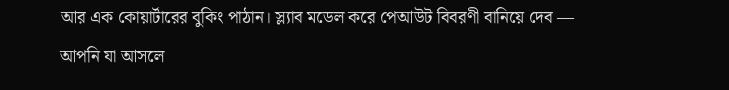আর এক কোয়ার্টারের বুকিং পাঠান। স্ল্যাব মডেল করে পেআউট বিবরণী বানিয়ে দেব — আপনি যা আসলে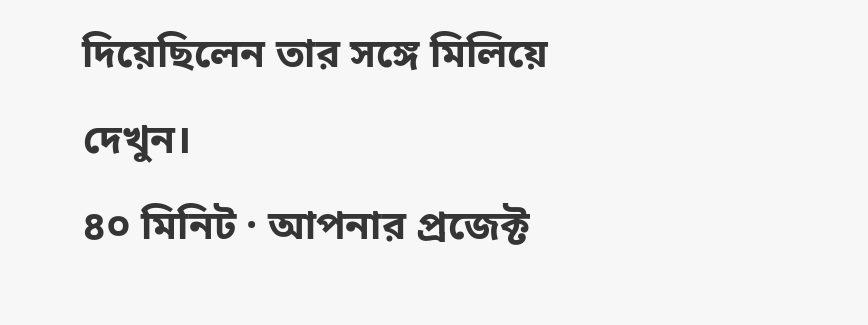দিয়েছিলেন তার সঙ্গে মিলিয়ে দেখুন।
৪০ মিনিট · আপনার প্রজেক্ট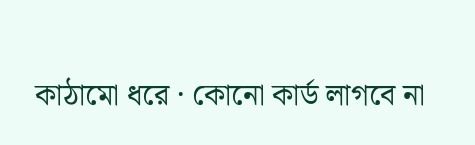কাঠামো ধরে · কোনো কার্ড লাগবে না